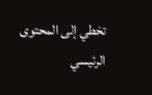تخطي إلى المحتوى الرئيسي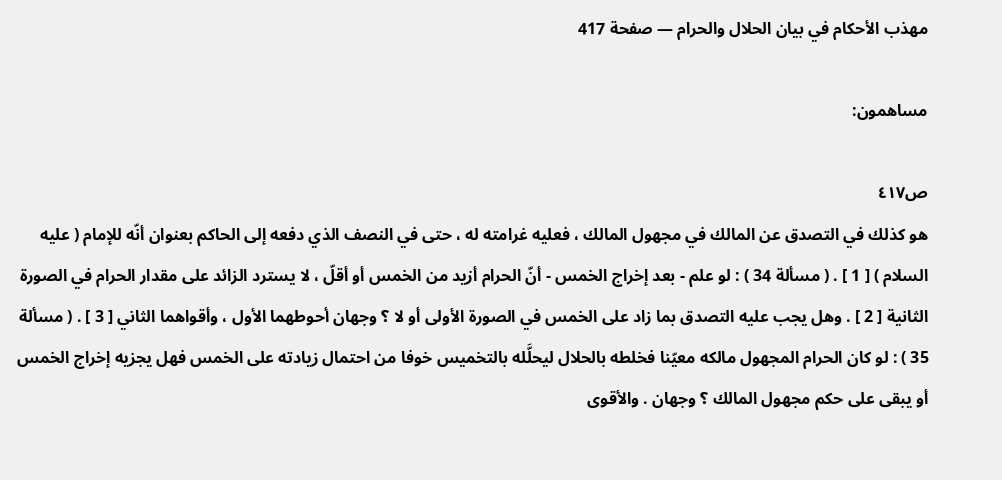مهذب الأحكام في بيان الحلال والحرام — صفحة 417

مساهمون:

ص٤١٧
هو كذلك في التصدق عن المالك في مجهول المالك ، فعليه غرامته له ، حتى في النصف الذي دفعه إلى الحاكم بعنوان أنّه للإمام ( عليه السلام ) [ 1 ] . ( مسألة 34 ) : لو علم - بعد إخراج الخمس - أنّ الحرام أزيد من الخمس أو أقلّ ، لا يسترد الزائد على مقدار الحرام في الصورة الثانية [ 2 ] . وهل يجب عليه التصدق بما زاد على الخمس في الصورة الأولى أو لا ؟ وجهان أحوطهما الأول ، وأقواهما الثاني [ 3 ] . ( مسألة 35 ) : لو كان الحرام المجهول مالكه معيّنا فخلطه بالحلال ليحلَّله بالتخميس خوفا من احتمال زيادته على الخمس فهل يجزيه إخراج الخمس أو يبقى على حكم مجهول المالك ؟ وجهان . والأقوى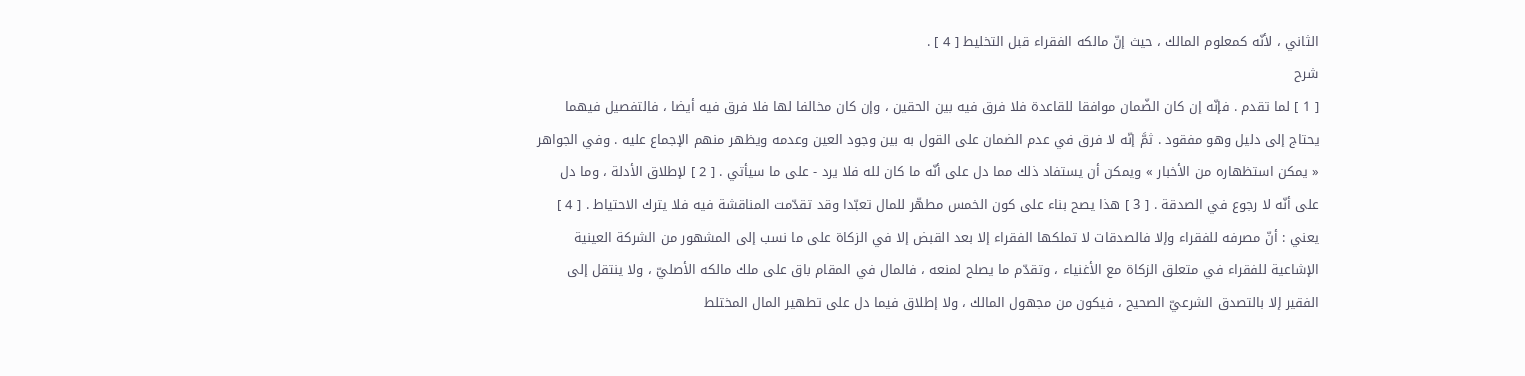الثاني ، لأنّه كمعلوم المالك ، حيث إنّ مالكه الفقراء قبل التخليط [ 4 ] .
شرح
[ 1 ] لما تقدم . فإنّه إن كان الضّمان موافقا للقاعدة فلا فرق فيه بين الحقين ، وإن كان مخالفا لها فلا فرق فيه أيضا ، فالتفصيل فيهما يحتاج إلى دليل وهو مفقود . ثمَّ إنّه لا فرق في عدم الضمان على القول به بين وجود العين وعدمه ويظهر منهم الإجماع عليه . وفي الجواهر « يمكن استظهاره من الأخبار » ويمكن أن يستفاد ذلك مما دل على أنّه ما كان لله فلا يرد - على ما سيأتي . [ 2 ] لإطلاق الأدلة ، وما دل على أنّه لا رجوع في الصدقة . [ 3 ] هذا يصح بناء على كون الخمس مطهّر للمال تعبّدا وقد تقدّمت المناقشة فيه فلا يترك الاحتياط . [ 4 ] يعني : أنّ مصرفه للفقراء وإلا فالصدقات لا تملكها الفقراء إلا بعد القبض إلا في الزكاة على ما نسب إلى المشهور من الشركة العينية الإشاعية للفقراء في متعلق الزكاة مع الأغنياء ، وتقدّم ما يصلح لمنعه ، فالمال في المقام باق على ملك مالكه الأصليّ ، ولا ينتقل إلى الفقير إلا بالتصدق الشرعيّ الصحيح ، فيكون من مجهول المالك ، ولا إطلاق فيما دل على تطهير المال المختلط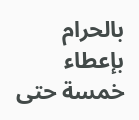بالحرام بإعطاء خمسة حتى